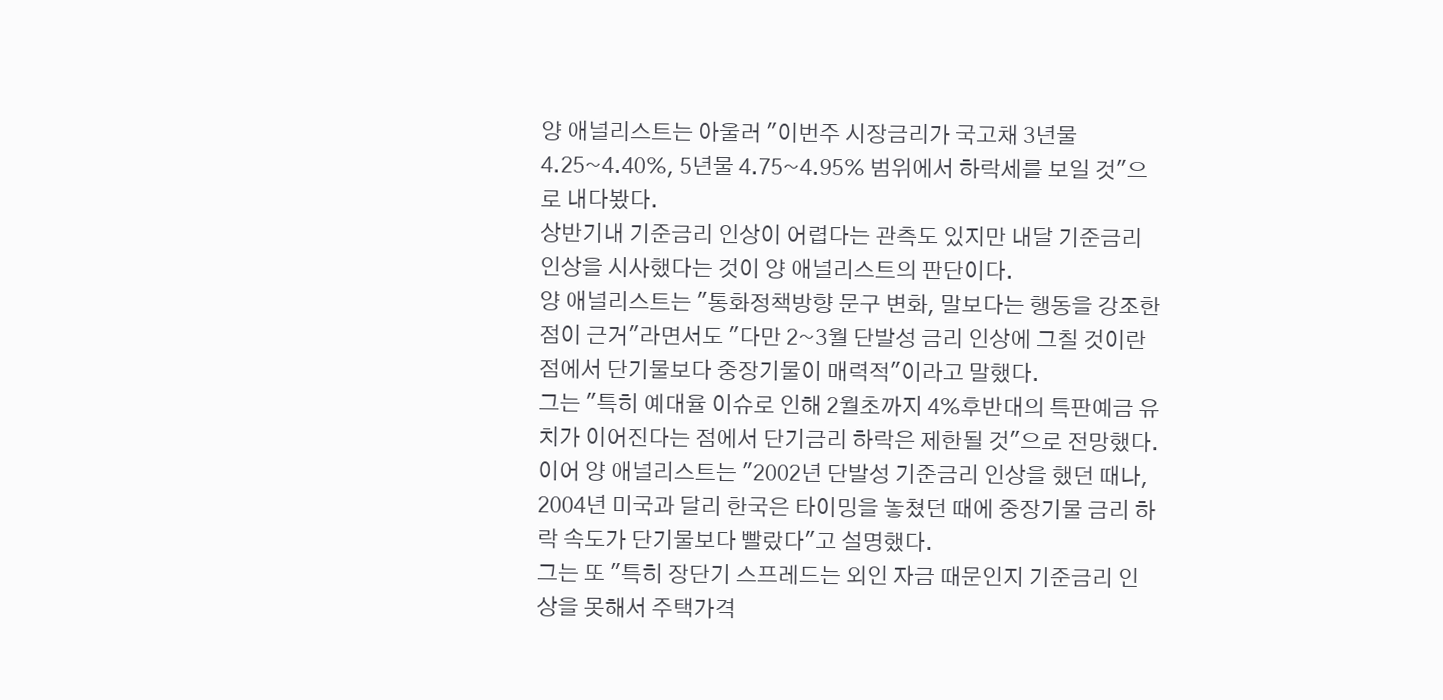양 애널리스트는 아울러 "이번주 시장금리가 국고채 3년물 4.25~4.40%, 5년물 4.75~4.95% 범위에서 하락세를 보일 것"으로 내다봤다.
상반기내 기준금리 인상이 어렵다는 관측도 있지만 내달 기준금리 인상을 시사했다는 것이 양 애널리스트의 판단이다.
양 애널리스트는 "통화정책방향 문구 변화, 말보다는 행동을 강조한 점이 근거"라면서도 "다만 2~3월 단발성 금리 인상에 그칠 것이란 점에서 단기물보다 중장기물이 매력적"이라고 말했다.
그는 "특히 예대율 이슈로 인해 2월초까지 4%후반대의 특판예금 유치가 이어진다는 점에서 단기금리 하락은 제한될 것"으로 전망했다.
이어 양 애널리스트는 "2002년 단발성 기준금리 인상을 했던 때나, 2004년 미국과 달리 한국은 타이밍을 놓쳤던 때에 중장기물 금리 하락 속도가 단기물보다 빨랐다"고 설명했다.
그는 또 "특히 장단기 스프레드는 외인 자금 때문인지 기준금리 인상을 못해서 주택가격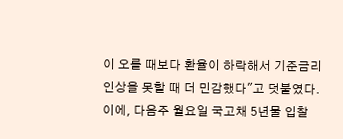이 오를 때보다 환율이 하락해서 기준금리 인상을 못할 때 더 민감했다"고 덧붙였다.
이에, 다음주 월요일 국고채 5년물 입찰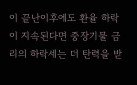이 끝난이후에도 환율 하락이 지속된다면 중장기물 금리의 하락세는 더 탄력을 받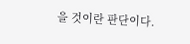을 것이란 판단이다.